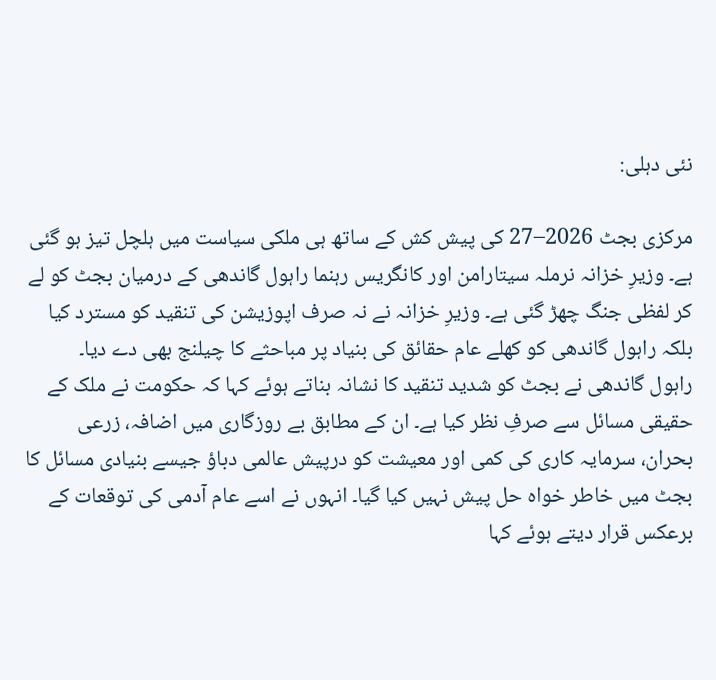نئی دہلی:

مرکزی بجٹ 2026–27 کی پیش کش کے ساتھ ہی ملکی سیاست میں ہلچل تیز ہو گئی ہے۔ وزیرِ خزانہ نرملہ سیتارامن اور کانگریس رہنما راہول گاندھی کے درمیان بجٹ کو لے کر لفظی جنگ چھڑ گئی ہے۔ وزیرِ خزانہ نے نہ صرف اپوزیشن کی تنقید کو مسترد کیا بلکہ راہول گاندھی کو کھلے عام حقائق کی بنیاد پر مباحثے کا چیلنج بھی دے دیا۔
راہول گاندھی نے بجٹ کو شدید تنقید کا نشانہ بناتے ہوئے کہا کہ حکومت نے ملک کے حقیقی مسائل سے صرفِ نظر کیا ہے۔ ان کے مطابق بے روزگاری میں اضافہ، زرعی بحران، سرمایہ کاری کی کمی اور معیشت کو درپیش عالمی دباؤ جیسے بنیادی مسائل کا بجٹ میں خاطر خواہ حل پیش نہیں کیا گیا۔ انہوں نے اسے عام آدمی کی توقعات کے برعکس قرار دیتے ہوئے کہا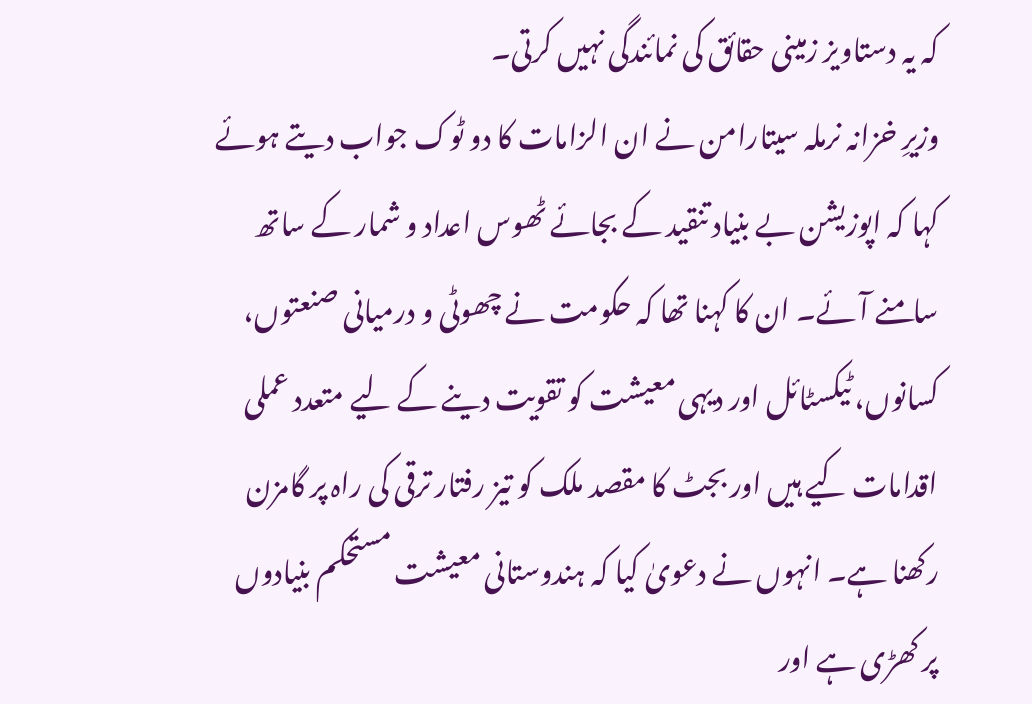کہ یہ دستاویز زمینی حقائق کی نمائندگی نہیں کرتی۔
وزیرِ خزانہ نرملہ سیتارامن نے ان الزامات کا دو ٹوک جواب دیتے ہوئے کہا کہ اپوزیشن بے بنیاد تنقید کے بجائے ٹھوس اعداد و شمار کے ساتھ سامنے آئے۔ ان کا کہنا تھا کہ حکومت نے چھوٹی و درمیانی صنعتوں، کسانوں، ٹیکسٹائل اور دیہی معیشت کو تقویت دینے کے لیے متعدد عملی اقدامات کیے ہیں اور بجٹ کا مقصد ملک کو تیز رفتار ترقی کی راہ پر گامزن رکھنا ہے۔ انہوں نے دعویٰ کیا کہ ہندوستانی معیشت مستحکم بنیادوں پر کھڑی ہے اور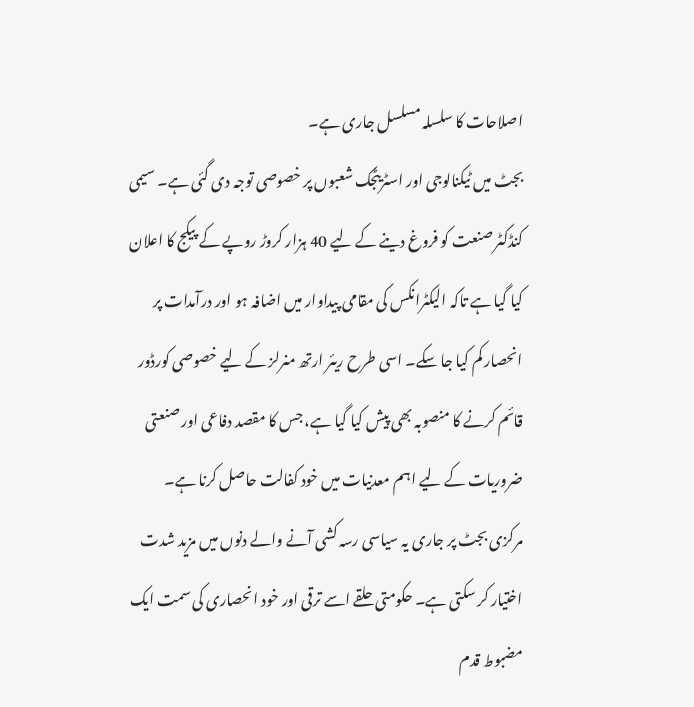اصلاحات کا سلسلہ مسلسل جاری ہے۔
بجٹ میں ٹیکنالوجی اور اسٹریٹجک شعبوں پر خصوصی توجہ دی گئی ہے۔ سیمی کنڈکٹر صنعت کو فروغ دینے کے لیے 40 ہزار کروڑ روپے کے پیکج کا اعلان کیا گیا ہے تاکہ الیکٹرانکس کی مقامی پیداوار میں اضافہ ہو اور درآمدات پر انحصار کم کیا جا سکے۔ اسی طرح ریئر ارتھ منرلز کے لیے خصوصی کورڈور قائم کرنے کا منصوبہ بھی پیش کیا گیا ہے، جس کا مقصد دفاعی اور صنعتی ضروریات کے لیے اہم معدنیات میں خود کفالت حاصل کرنا ہے۔
مرکزی بجٹ پر جاری یہ سیاسی رسہ کشی آنے والے دنوں میں مزید شدت اختیار کر سکتی ہے۔ حکومتی حلقے اسے ترقی اور خود انحصاری کی سمت ایک مضبوط قدم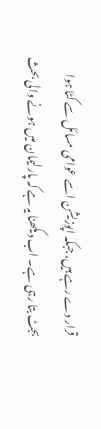قرار دے رہے ہیں، جبکہ اپوزیشن اسے عوامی مسائل سے کٹا ہوا بجٹ بتا رہی ہے۔ اب دیکھنا یہ ہے کہ پارلیمان میں ہونے والی بحث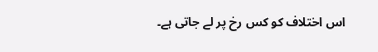اس اختلاف کو کس رخ پر لے جاتی ہے۔